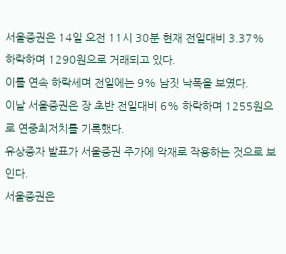서울증권은 14일 오전 11시 30분 현재 전일대비 3.37% 하락하며 1290원으로 거래되고 있다.
이틀 연속 하락세며 전일에는 9% 남짓 낙폭을 보였다.
이날 서울증권은 장 초반 전일대비 6% 하락하며 1255원으로 연중최저치를 기록했다.
유상증자 발표가 서울증권 주가에 악재로 작용하는 것으로 보인다.
서울증권은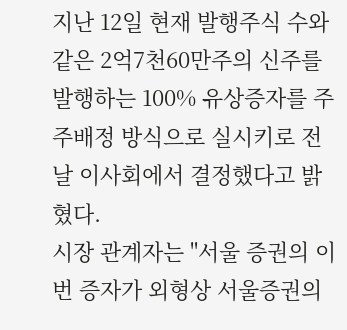지난 12일 현재 발행주식 수와 같은 2억7천60만주의 신주를 발행하는 100% 유상증자를 주주배정 방식으로 실시키로 전날 이사회에서 결정했다고 밝혔다.
시장 관계자는 "서울 증권의 이번 증자가 외형상 서울증권의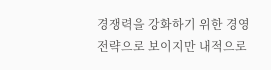경쟁력을 강화하기 위한 경영 전략으로 보이지만 내적으로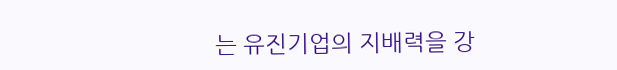는 유진기업의 지배력을 강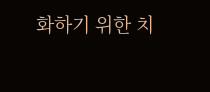화하기 위한 치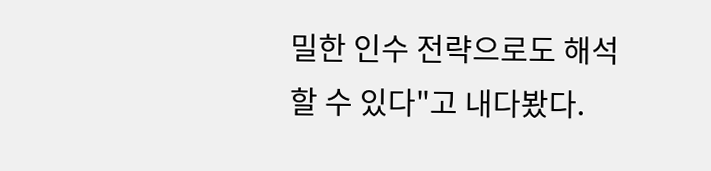밀한 인수 전략으로도 해석 할 수 있다"고 내다봤다.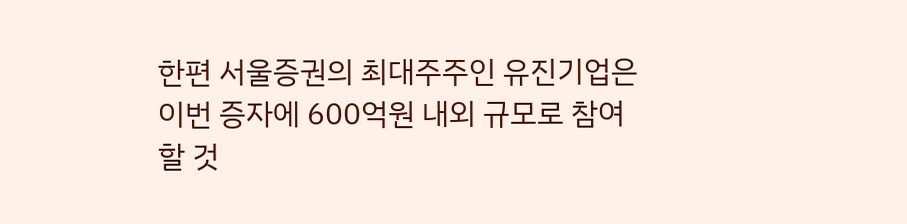한편 서울증권의 최대주주인 유진기업은 이번 증자에 600억원 내외 규모로 참여할 것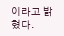이라고 밝혔다.